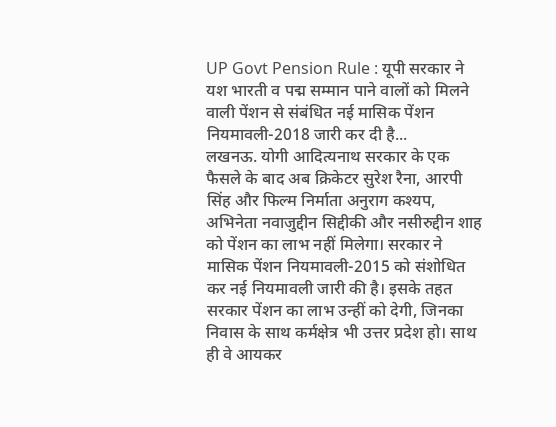UP Govt Pension Rule : यूपी सरकार ने यश भारती व पद्म सम्मान पाने वालों को मिलने वाली पेंशन से संबंधित नई मासिक पेंशन नियमावली-2018 जारी कर दी है...
लखनऊ. योगी आदित्यनाथ सरकार के एक फैसले के बाद अब क्रिकेटर सुरेश रैना, आरपी सिंह और फिल्म निर्माता अनुराग कश्यप, अभिनेता नवाजुद्दीन सिद्दीकी और नसीरुद्दीन शाह को पेंशन का लाभ नहीं मिलेगा। सरकार ने मासिक पेंशन नियमावली-2015 को संशोधित कर नई नियमावली जारी की है। इसके तहत सरकार पेंशन का लाभ उन्हीं को देगी, जिनका निवास के साथ कर्मक्षेत्र भी उत्तर प्रदेश हो। साथ ही वे आयकर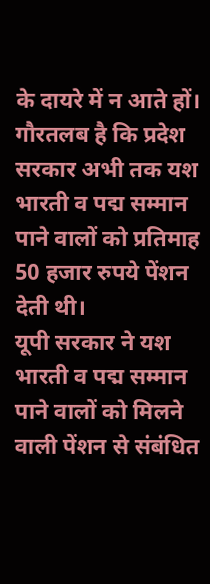के दायरे में न आते हों। गौरतलब है कि प्रदेश सरकार अभी तक यश भारती व पद्म सम्मान पाने वालों को प्रतिमाह 50 हजार रुपये पेंशन देती थी।
यूपी सरकार ने यश भारती व पद्म सम्मान पाने वालों को मिलने वाली पेंशन से संबंधित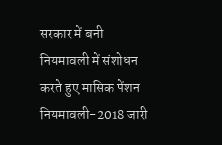सरकार में बनी नियमावली में संशोधन करते हुए मासिक पेंशन नियमावली-2018 जारी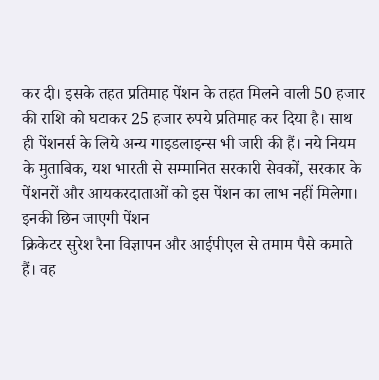कर दी। इसके तहत प्रतिमाह पेंशन के तहत मिलने वाली 50 हजार की राशि को घटाकर 25 हजार रुपये प्रतिमाह कर दिया है। साथ ही पेंशनर्स के लिये अन्य गाइडलाइन्स भी जारी की हैं। नये नियम के मुताबिक, यश भारती से सम्मानित सरकारी सेवकों, सरकार के पेंशनरों और आयकरदाताओं को इस पेंशन का लाभ नहीं मिलेगा।
इनकी छिन जाएगी पेंशन
क्रिकेटर सुरेश रैना विज्ञापन और आईपीएल से तमाम पैसे कमाते हैं। वह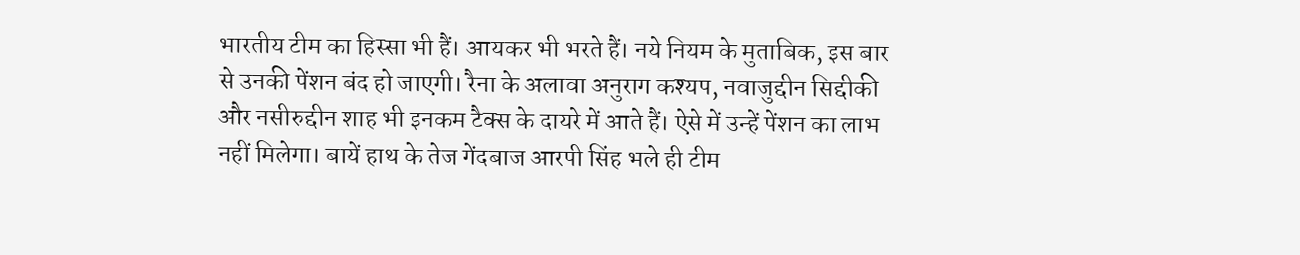भारतीय टीम का हिस्सा भी हैं। आयकर भी भरते हैं। नये नियम के मुताबिक, इस बार से उनकी पेंशन बंद हो जाएगी। रैना के अलावा अनुराग कश्यप, नवाजुद्दीन सिद्दीकी और नसीरुद्दीन शाह भी इनकम टैक्स के दायरे में आते हैं। ऐसे में उन्हें पेंशन का लाभ नहीं मिलेगा। बायें हाथ के तेज गेंदबाज आरपी सिंह भले ही टीम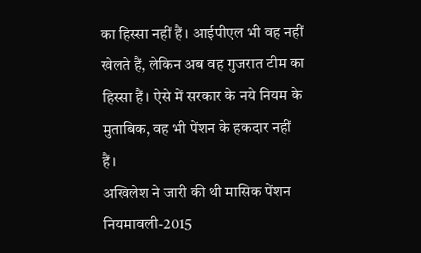का हिस्सा नहीं हैं। आईपीएल भी वह नहीं खेलते हैं, लेकिन अब वह गुजरात टीम का हिस्सा हैं। ऐसे में सरकार के नये नियम के मुताबिक, वह भी पेंशन के हकदार नहीं हैं।
अखिलेश ने जारी की थी मासिक पेंशन नियमावली-2015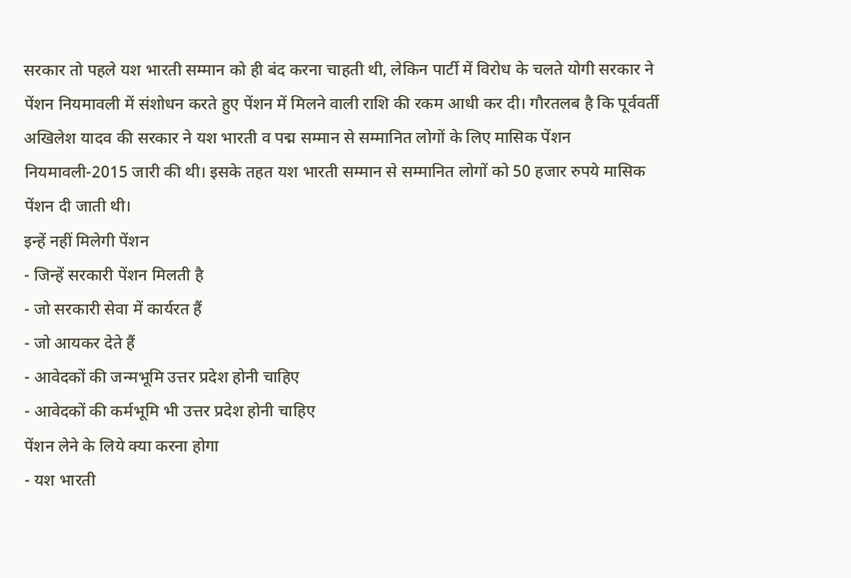सरकार तो पहले यश भारती सम्मान को ही बंद करना चाहती थी, लेकिन पार्टी में विरोध के चलते योगी सरकार ने पेंशन नियमावली में संशोधन करते हुए पेंशन में मिलने वाली राशि की रकम आधी कर दी। गौरतलब है कि पूर्ववर्ती अखिलेश यादव की सरकार ने यश भारती व पद्म सम्मान से सम्मानित लोगों के लिए मासिक पेंशन नियमावली-2015 जारी की थी। इसके तहत यश भारती सम्मान से सम्मानित लोगों को 50 हजार रुपये मासिक पेंशन दी जाती थी।
इन्हें नहीं मिलेगी पेंशन
- जिन्हें सरकारी पेंशन मिलती है
- जो सरकारी सेवा में कार्यरत हैं
- जो आयकर देते हैं
- आवेदकों की जन्मभूमि उत्तर प्रदेश होनी चाहिए
- आवेदकों की कर्मभूमि भी उत्तर प्रदेश होनी चाहिए
पेंशन लेने के लिये क्या करना होगा
- यश भारती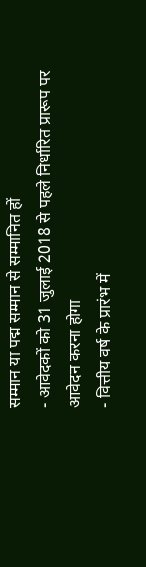सम्मान या पद्म सम्मान से सम्मानित हों
- आवेदकों को 31 जुलाई 2018 से पहले निर्धारित प्रारूप पर आवेदन करना होगा
- वित्तीय वर्ष के प्रारंभ में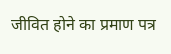जीवित होने का प्रमाण पत्र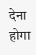देना होगा